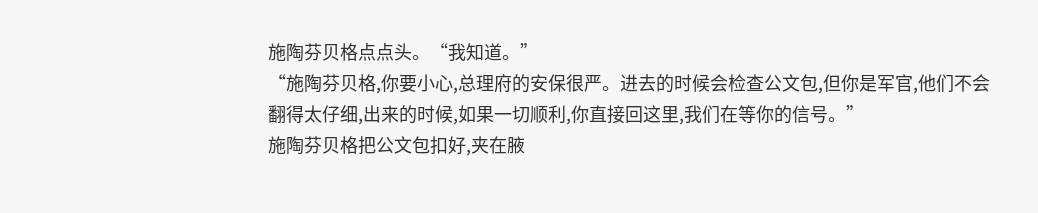施陶芬贝格点点头。“我知道。”
“施陶芬贝格,你要小心,总理府的安保很严。进去的时候会检查公文包,但你是军官,他们不会翻得太仔细,出来的时候,如果一切顺利,你直接回这里,我们在等你的信号。”
施陶芬贝格把公文包扣好,夹在腋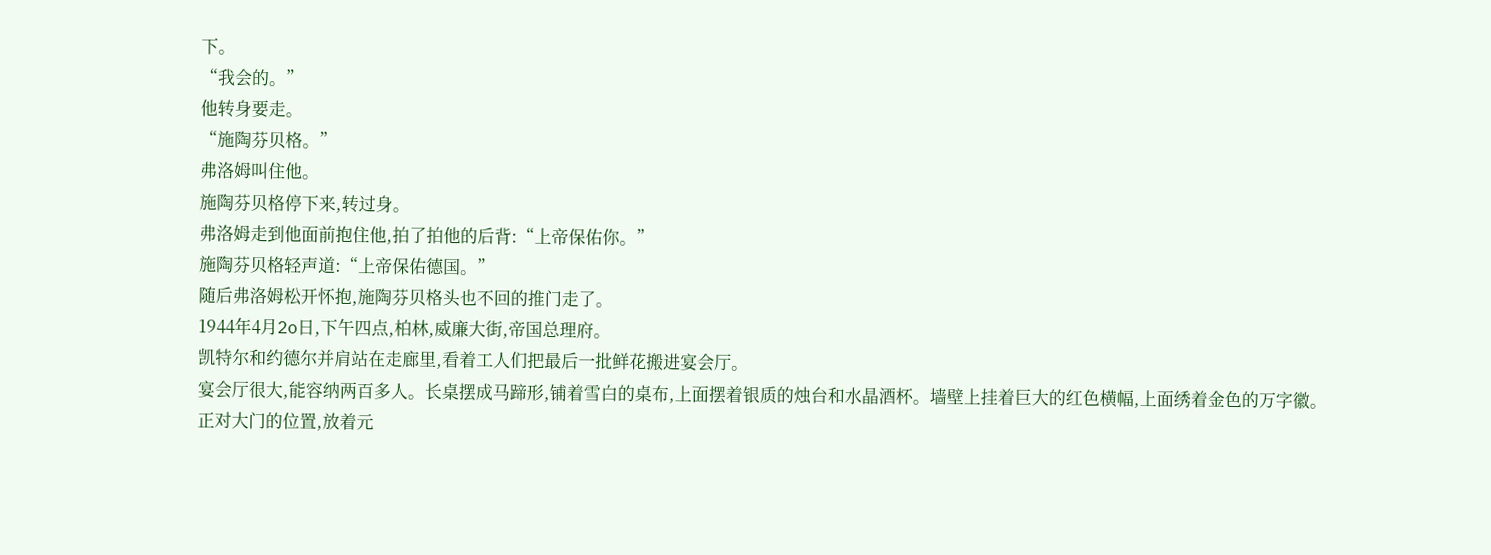下。
“我会的。”
他转身要走。
“施陶芬贝格。”
弗洛姆叫住他。
施陶芬贝格停下来,转过身。
弗洛姆走到他面前抱住他,拍了拍他的后背:“上帝保佑你。”
施陶芬贝格轻声道:“上帝保佑德国。”
随后弗洛姆松开怀抱,施陶芬贝格头也不回的推门走了。
1944年4月2o日,下午四点,柏林,威廉大街,帝国总理府。
凯特尔和约德尔并肩站在走廊里,看着工人们把最后一批鲜花搬进宴会厅。
宴会厅很大,能容纳两百多人。长桌摆成马蹄形,铺着雪白的桌布,上面摆着银质的烛台和水晶酒杯。墙壁上挂着巨大的红色横幅,上面绣着金色的万字徽。
正对大门的位置,放着元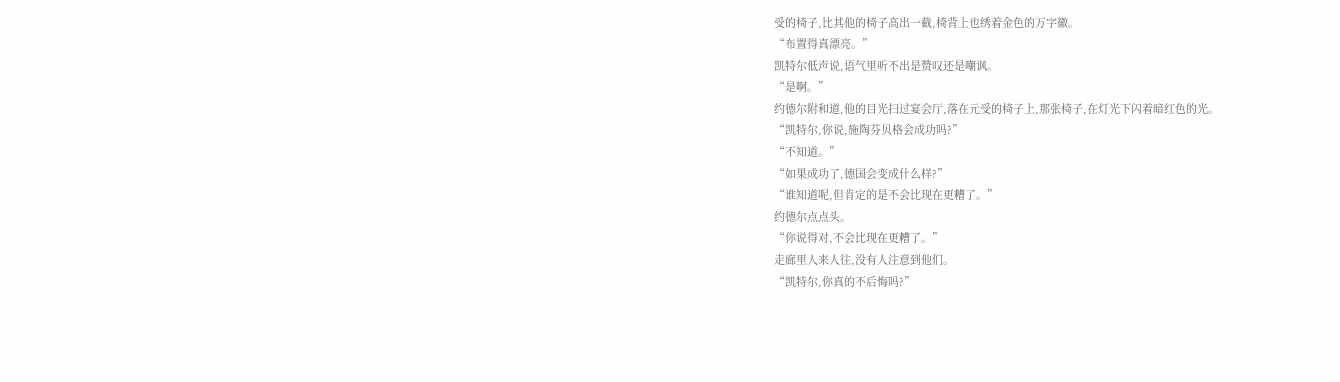受的椅子,比其他的椅子高出一截,椅背上也绣着金色的万字徽。
“布置得真漂亮。”
凯特尔低声说,语气里听不出是赞叹还是嘲讽。
“是啊。”
约德尔附和道,他的目光扫过宴会厅,落在元受的椅子上,那张椅子,在灯光下闪着暗红色的光。
“凯特尔,你说,施陶芬贝格会成功吗?”
“不知道。”
“如果成功了,德国会变成什么样?”
“谁知道呢,但肯定的是不会比现在更糟了。”
约德尔点点头。
“你说得对,不会比现在更糟了。”
走廊里人来人往,没有人注意到他们。
“凯特尔,你真的不后悔吗?”